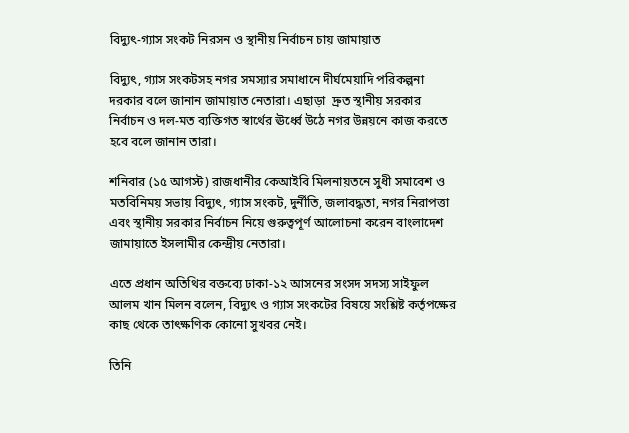বিদ্যুৎ-গ্যাস সংকট নিরসন ও স্থানীয় নির্বাচন চায় জামায়াত

বিদ্যুৎ, গ্যাস সংকটসহ নগর সমস্যার সমাধানে দীর্ঘমেয়াদি পরিকল্পনা দরকার বলে জানান জামায়াত নেতারা। এছাড়া  দ্রুত স্থানীয় সরকার নির্বাচন ও দল-মত ব্যক্তিগত স্বার্থের ঊর্ধ্বে উঠে নগর উন্নয়নে কাজ করতে হবে বলে জানান তারা।

শনিবার (১৫ আগস্ট) রাজধানীর কেআইবি মিলনায়তনে সুধী সমাবেশ ও মতবিনিময় সভায় বিদ্যুৎ, গ্যাস সংকট, দুর্নীতি, জলাবদ্ধতা, নগর নিরাপত্তা এবং স্থানীয় সরকার নির্বাচন নিয়ে গুরুত্বপূর্ণ আলোচনা করেন বাংলাদেশ জামায়াতে ইসলামীর কেন্দ্রীয় নেতারা।

এতে প্রধান অতিথির বক্তব্যে ঢাকা-১২ আসনের সংসদ সদস্য সাইফুল আলম খান মিলন বলেন, বিদ্যুৎ ও গ্যাস সংকটের বিষয়ে সংশ্লিষ্ট কর্তৃপক্ষের কাছ থেকে তাৎক্ষণিক কোনো সুখবর নেই।

তিনি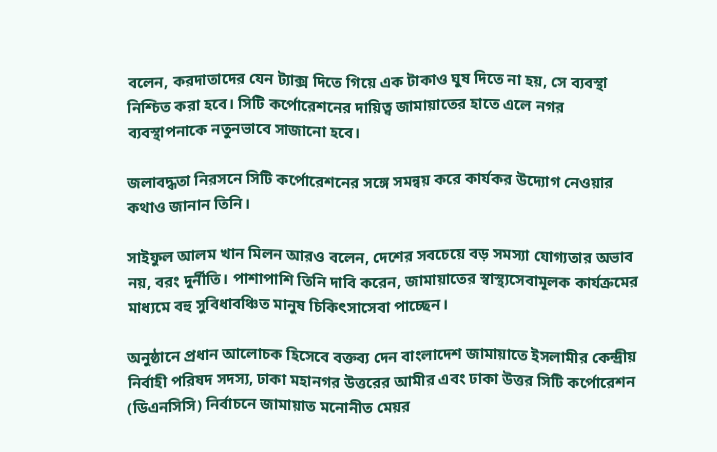বলেন, করদাতাদের যেন ট্যাক্স দিতে গিয়ে এক টাকাও ঘুষ দিতে না হয়, সে ব্যবস্থা নিশ্চিত করা হবে। সিটি কর্পোরেশনের দায়িত্ব জামায়াতের হাতে এলে নগর ব্যবস্থাপনাকে নতুনভাবে সাজানো হবে।

জলাবদ্ধতা নিরসনে সিটি কর্পোরেশনের সঙ্গে সমন্বয় করে কার্যকর উদ্যোগ নেওয়ার কথাও জানান তিনি।

সাইফুল আলম খান মিলন আরও বলেন, দেশের সবচেয়ে বড় সমস্যা যোগ্যতার অভাব নয়, বরং দুর্নীতি। পাশাপাশি তিনি দাবি করেন, জামায়াতের স্বাস্থ্যসেবামূলক কার্যক্রমের মাধ্যমে বহু সুবিধাবঞ্চিত মানুষ চিকিৎসাসেবা পাচ্ছেন।

অনুষ্ঠানে প্রধান আলোচক হিসেবে বক্তব্য দেন বাংলাদেশ জামায়াতে ইসলামীর কেন্দ্রীয় নির্বাহী পরিষদ সদস্য, ঢাকা মহানগর উত্তরের আমীর এবং ঢাকা উত্তর সিটি কর্পোরেশন (ডিএনসিসি) নির্বাচনে জামায়াত মনোনীত মেয়র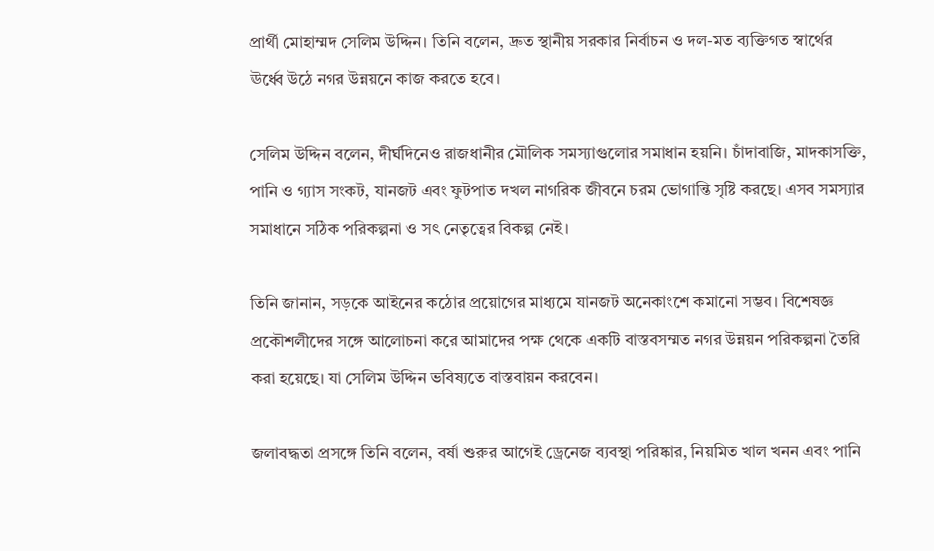প্রার্থী মোহাম্মদ সেলিম উদ্দিন। তিনি বলেন, দ্রুত স্থানীয় সরকার নির্বাচন ও দল-মত ব্যক্তিগত স্বার্থের ঊর্ধ্বে উঠে নগর উন্নয়নে কাজ করতে হবে।

সেলিম উদ্দিন বলেন, দীর্ঘদিনেও রাজধানীর মৌলিক সমস্যাগুলোর সমাধান হয়নি। চাঁদাবাজি, মাদকাসক্তি, পানি ও গ্যাস সংকট, যানজট এবং ফুটপাত দখল নাগরিক জীবনে চরম ভোগান্তি সৃষ্টি করছে। এসব সমস্যার সমাধানে সঠিক পরিকল্পনা ও সৎ নেতৃত্বের বিকল্প নেই।

তিনি জানান, সড়কে আইনের কঠোর প্রয়োগের মাধ্যমে যানজট অনেকাংশে কমানো সম্ভব। বিশেষজ্ঞ প্রকৌশলীদের সঙ্গে আলোচনা করে আমাদের পক্ষ থেকে একটি বাস্তবসম্মত নগর উন্নয়ন পরিকল্পনা তৈরি করা হয়েছে। যা সেলিম উদ্দিন ভবিষ্যতে বাস্তবায়ন করবেন।

জলাবদ্ধতা প্রসঙ্গে তিনি বলেন, বর্ষা শুরুর আগেই ড্রেনেজ ব্যবস্থা পরিষ্কার, নিয়মিত খাল খনন এবং পানি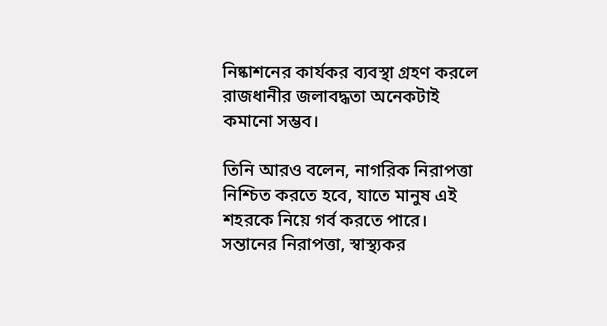নিষ্কাশনের কার্যকর ব্যবস্থা গ্রহণ করলে রাজধানীর জলাবদ্ধতা অনেকটাই কমানো সম্ভব।

তিনি আরও বলেন, নাগরিক নিরাপত্তা নিশ্চিত করতে হবে, যাতে মানুষ এই শহরকে নিয়ে গর্ব করতে পারে। সন্তানের নিরাপত্তা, স্বাস্থ্যকর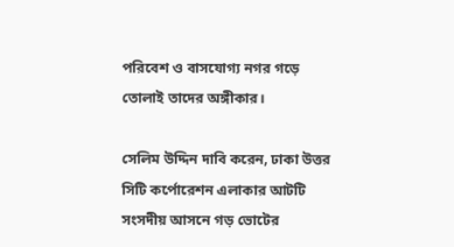পরিবেশ ও বাসযোগ্য নগর গড়ে তোলাই তাদের অঙ্গীকার।

সেলিম উদ্দিন দাবি করেন, ঢাকা উত্তর সিটি কর্পোরেশন এলাকার আটটি সংসদীয় আসনে গড় ভোটের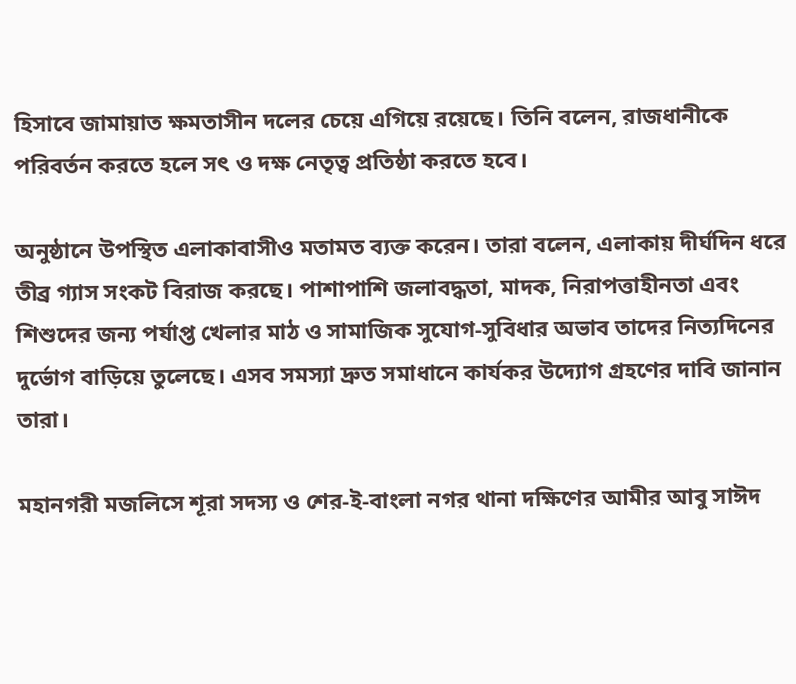হিসাবে জামায়াত ক্ষমতাসীন দলের চেয়ে এগিয়ে রয়েছে। তিনি বলেন, রাজধানীকে পরিবর্তন করতে হলে সৎ ও দক্ষ নেতৃত্ব প্রতিষ্ঠা করতে হবে।

অনুষ্ঠানে উপস্থিত এলাকাবাসীও মতামত ব্যক্ত করেন। তারা বলেন, এলাকায় দীর্ঘদিন ধরে তীব্র গ্যাস সংকট বিরাজ করছে। পাশাপাশি জলাবদ্ধতা, মাদক, নিরাপত্তাহীনতা এবং শিশুদের জন্য পর্যাপ্ত খেলার মাঠ ও সামাজিক সুযোগ-সুবিধার অভাব তাদের নিত্যদিনের দুর্ভোগ বাড়িয়ে তুলেছে। এসব সমস্যা দ্রুত সমাধানে কার্যকর উদ্যোগ গ্রহণের দাবি জানান তারা।

মহানগরী মজলিসে শূরা সদস্য ও শের-ই-বাংলা নগর থানা দক্ষিণের আমীর আবু সাঈদ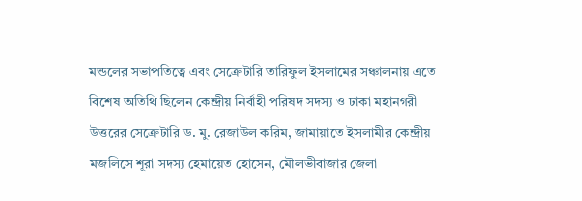মন্ডলের সভাপতিত্বে এবং সেক্রেটারি তারিফুল ইসলামের সঞ্চালনায় এতে বিশেষ অতিথি ছিলেন কেন্দ্রীয় নির্বাহী পরিষদ সদস্য ও ঢাকা মহানগরী উত্তরের সেক্রেটারি ড. মু. রেজাউল করিম, জামায়াতে ইসলামীর কেন্দ্রীয় মজলিসে শূরা সদস্য হেমায়েত হোসেন, মৌলভীবাজার জেলা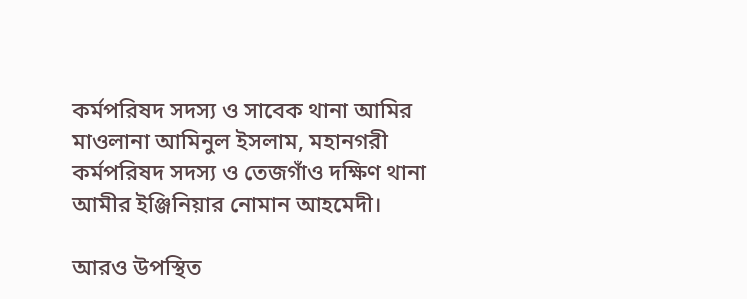কর্মপরিষদ সদস্য ও সাবেক থানা আমির মাওলানা আমিনুল ইসলাম, মহানগরী কর্মপরিষদ সদস্য ও তেজগাঁও দক্ষিণ থানা আমীর ইঞ্জিনিয়ার নোমান আহমেদী।

আরও উপস্থিত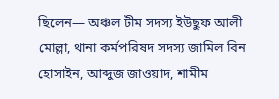ছিলেন— অঞ্চল টীম সদস্য ইউছুফ আলী মোল্লা, থানা কর্মপরিষদ সদস্য জামিল বিন হোসাইন, আব্দুজ জাওয়াদ, শামীম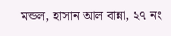মন্ডল, হাসান আল বান্না, ২৭ নং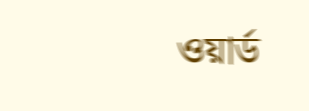ওয়ার্ড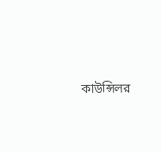কাউন্সিলর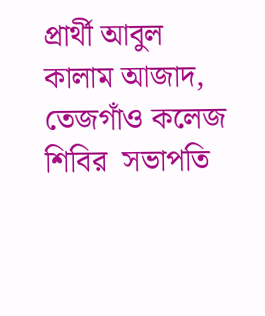প্রার্থী আবুল কালাম আজাদ, তেজগাঁও কলেজ শিবির  সভাপতি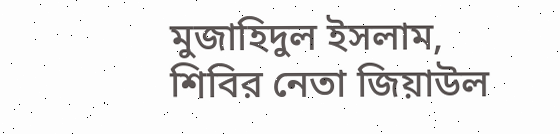মুজাহিদুল ইসলাম, শিবির নেতা জিয়াউল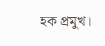হক প্রমুখ।